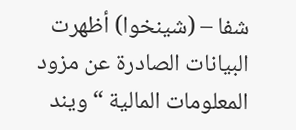شفا – (شينخوا) أظهرت البيانات الصادرة عن مزود المعلومات المالية “ويند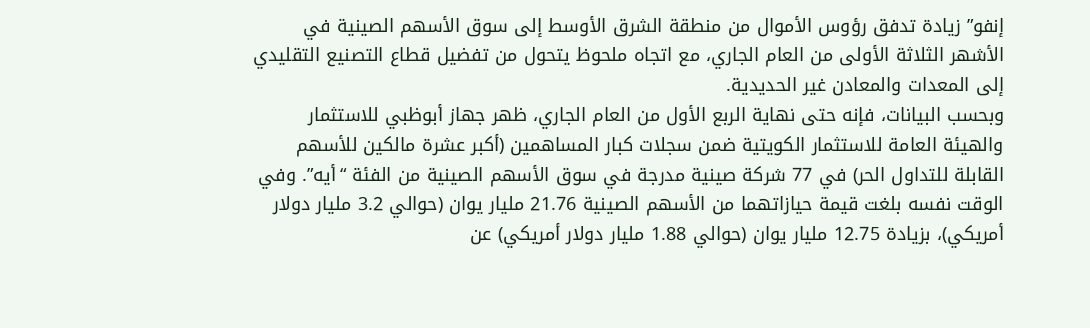إنفو” زيادة تدفق رؤوس الأموال من منطقة الشرق الأوسط إلى سوق الأسهم الصينية في الأشهر الثلاثة الأولى من العام الجاري، مع اتجاه ملحوظ يتحول من تفضيل قطاع التصنيع التقليدي إلى المعدات والمعادن غير الحديدية.
وبحسب البيانات، فإنه حتى نهاية الربع الأول من العام الجاري، ظهر جهاز أبوظبي للاستثمار والهيئة العامة للاستثمار الكويتية ضمن سجلات كبار المساهمين (أكبر عشرة مالكين للأسهم القابلة للتداول الحر) في 77 شركة صينية مدرجة في سوق الأسهم الصينية من الفئة “أيه”. وفي الوقت نفسه بلغت قيمة حيازاتهما من الأسهم الصينية 21.76 مليار يوان (حوالي 3.2 مليار دولار أمريكي)، بزيادة 12.75 مليار يوان (حوالي 1.88 مليار دولار أمريكي) عن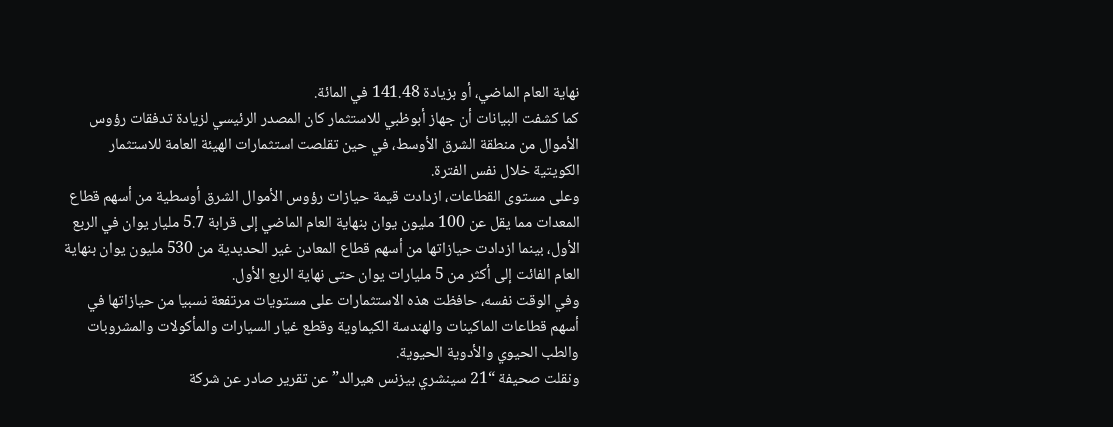نهاية العام الماضي، أو بزيادة 141.48 في المائة.
كما كشفت البيانات أن جهاز أبوظبي للاستثمار كان المصدر الرئيسي لزيادة تدفقات رؤوس الأموال من منطقة الشرق الأوسط، في حين تقلصت استثمارات الهيئة العامة للاستثمار الكويتية خلال نفس الفترة.
وعلى مستوى القطاعات، ازدادت قيمة حيازات رؤوس الأموال الشرق أوسطية من أسهم قطاع المعدات مما يقل عن 100 مليون يوان بنهاية العام الماضي إلى قرابة 5.7 مليار يوان في الربع الأول، بينما ازدادت حيازاتها من أسهم قطاع المعادن غير الحديدية من 530 مليون يوان بنهاية العام الفائت إلى أكثر من 5 مليارات يوان حتى نهاية الربع الأول.
وفي الوقت نفسه، حافظت هذه الاستثمارات على مستويات مرتفعة نسبيا من حيازاتها في أسهم قطاعات الماكينات والهندسة الكيماوية وقطع غيار السيارات والمأكولات والمشروبات والطب الحيوي والأدوية الحيوية.
ونقلت صحيفة “21 سينشري بيزنس هيرالد” عن تقرير صادر عن شركة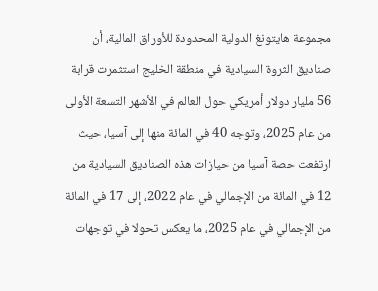مجموعة هايتونغ الدولية المحدودة للأوراق المالية، أن صناديق الثروة السيادية في منطقة الخليج استثمرت قرابة 56 مليار دولار أمريكي حول العالم في الأشهر التسعة الأولى من عام 2025، وتوجه 40 في المائة منها إلى آسيا، حيث ارتفعت حصة آسيا من حيازات هذه الصناديق السيادية من 12 في المائة من الإجمالي في عام 2022، إلى 17 في المائة من الإجمالي في عام 2025، ما يعكس تحولا في توجهات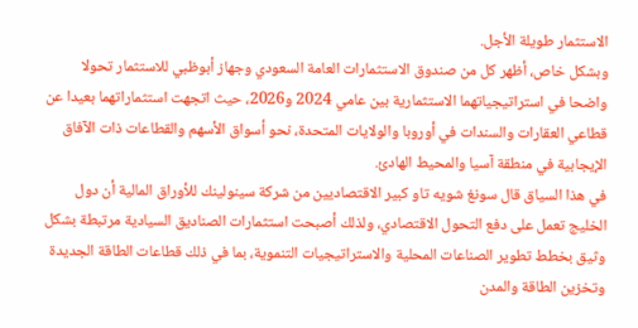الاستثمار طويلة الأجل.
وبشكل خاص، أظهر كل من صندوق الاستثمارات العامة السعودي وجهاز أبوظبي للاستثمار تحولا واضحا في استراتيجياتهما الاستثمارية بين عامي 2024 و2026، حيث اتجهت استثماراتهما بعيدا عن قطاعي العقارات والسندات في أوروبا والولايات المتحدة، نحو أسواق الأسهم والقطاعات ذات الآفاق الإيجابية في منطقة آسيا والمحيط الهادئ.
في هذا السياق قال سونغ شويه تاو كبير الاقتصاديين من شركة سينولينك للأوراق المالية أن دول الخليج تعمل على دفع التحول الاقتصادي، ولذلك أصبحت استثمارات الصناديق السيادية مرتبطة بشكل وثيق بخطط تطوير الصناعات المحلية والاستراتيجيات التنموية، بما في ذلك قطاعات الطاقة الجديدة وتخزين الطاقة والمدن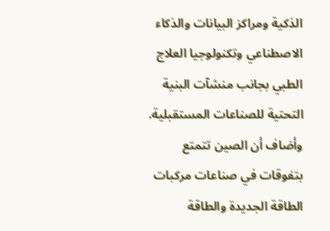الذكية ومراكز البيانات والذكاء الاصطناعي وتكنولوجيا العلاج الطبي بجانب منشآت البنية التحتية للصناعات المستقبلية.
وأضاف أن الصين تتمتع بتفوقات في صناعات مركبات الطاقة الجديدة والطاقة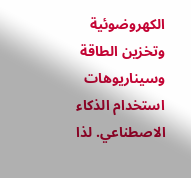الكهروضوئية وتخزين الطاقة وسيناريوهات استخدام الذكاء الاصطناعي. لذا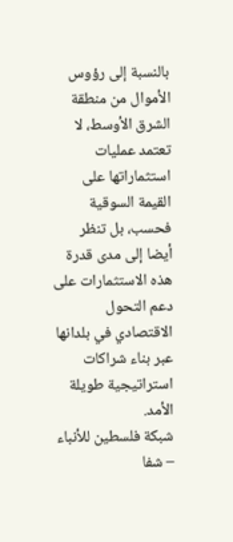بالنسبة إلى رؤوس الأموال من منطقة الشرق الأوسط، لا تعتمد عمليات استثماراتها على القيمة السوقية فحسب، بل تنظر أيضا إلى مدى قدرة هذه الاستثمارات على دعم التحول الاقتصادي في بلدانها عبر بناء شراكات استراتيجية طويلة الأمد.
شبكة فلسطين للأنباء – شفا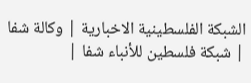الشبكة الفلسطينية الاخبارية | وكالة شفا | شبكة فلسطين للأنباء شفا |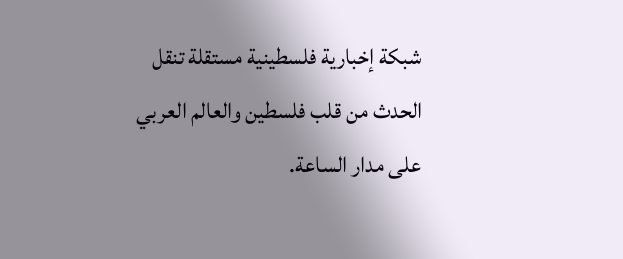شبكة إخبارية فلسطينية مستقلة تنقل الحدث من قلب فلسطين والعالم العربي على مدار الساعة.